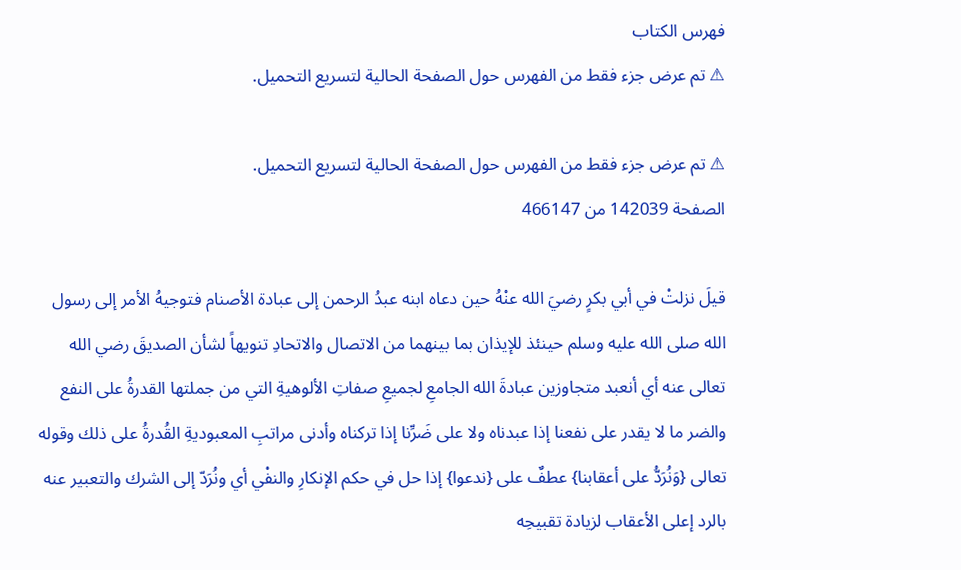فهرس الكتاب
⚠ تم عرض جزء فقط من الفهرس حول الصفحة الحالية لتسريع التحميل.

⚠ تم عرض جزء فقط من الفهرس حول الصفحة الحالية لتسريع التحميل.
الصفحة 142039 من 466147

قيلَ نزلتْ في أبي بكرٍ رضيَ الله عنْهُ حين دعاه ابنه عبدُ الرحمن إلى عبادة الأصنام فتوجيهُ الأمر إلى رسول الله صلى الله عليه وسلم حينئذ للإيذان بما بينهما من الاتصال والاتحادِ تنويهاً لشأن الصديقَ رضي الله تعالى عنه أي أنعبد متجاوزين عبادةَ الله الجامعِ لجميعِ صفاتِ الألوهيةِ التي من جملتها القدرةُ على النفع والضر ما لا يقدر على نفعنا إذا عبدناه ولا على ضَرِّنا إذا تركناه وأدنى مراتبِ المعبوديةِ القُدرةُ على ذلك وقوله تعالى {وَنُرَدُّ على أعقابنا} عطفٌ على {ندعوا} إذا حل في حكم الإنكارِ والنفْي أي ونُرَدّ إلى الشرك والتعبير عنه بالرد إعلى الأعقاب لزيادة تقبيحِه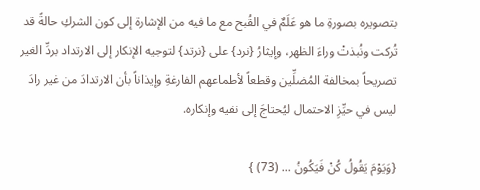بتصويره بصورةِ ما هو عَلَمٌ في القُبح مع ما فيه من الإشارة إلى كون الشركِ حالةً قد تُركت ونُبذتْ وراءَ الظهر، وإيثارُ {نرد} على {نرتد} لتوجيه الإنكار إلى الارتداد بردِّ الغير تصريحاً بمخالفة المُضلِّين وقطعاً لأطماعهم الفارغةِ وإيذاناً بأن الارتدادَ من غير رادَ ليس في حيِّزِ الاحتمال ليُحتاجَ إلى نفيه وإنكاره.

{وَيَوْمَ يَقُولُ كُنْ فَيَكُونُ ... (73) }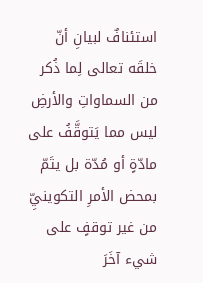استئنافٌ لبيانِ أنّ خلقَه تعالى لِما ذُكر من السماواتِ والأرضِ ليس مما يَتوقَّفُ على مادّةٍ أو مُدّة بل يتَمّ بمحض الأمرِ التكوينيِّ من غير توقفٍ على شيء آخَرَ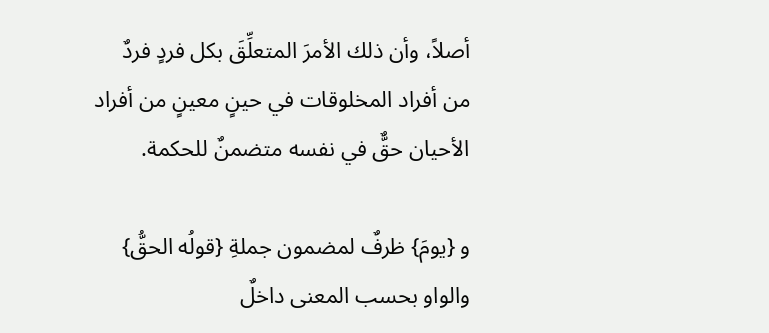أصلاً، وأن ذلك الأمرَ المتعلِّقَ بكل فردٍ فردٌ من أفراد المخلوقات في حينٍ معينٍ من أفراد الأحيان حقٌّ في نفسه متضمنٌ للحكمة.

و {يومَ} ظرفٌ لمضمون جملةِ {قولُه الحقُّ} والواو بحسب المعنى داخلٌ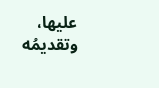عليها، وتقديمُه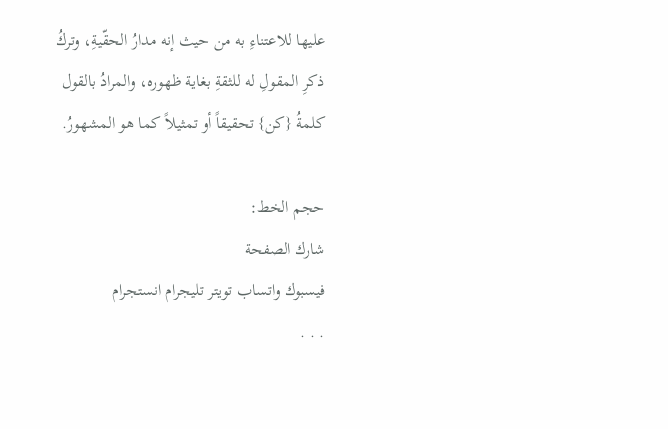عليها للاعتناءِ به من حيث إنه مدارُ الحقّيةِ، وتركُ ذكرِ المقولِ له للثقةِ بغاية ظهوره، والمرادُ بالقول كلمةُ {كن} تحقيقاً أو تمثيلاً كما هو المشهورُ.

حجم الخط:
شارك الصفحة
فيسبوك واتساب تويتر تليجرام انستجرام
. . .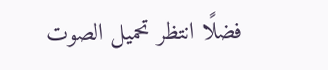فضلًا انتظر تحميل الصوت